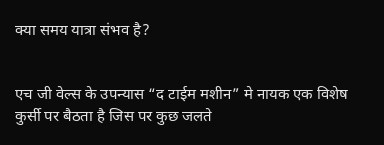क्या समय यात्रा संभव है?


एच जी वेल्स के उपन्यास “द टाईम मशीन” मे नायक एक विशेष कुर्सी पर बैठता है जिस पर कुछ जलते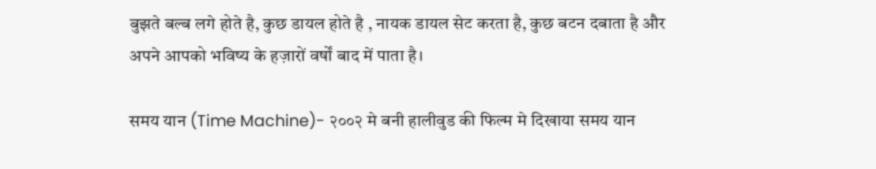बुझते बल्ब लगे होते है, कुछ डायल होते है , नायक डायल सेट करता है, कुछ बटन दबाता है और अपने आपको भविष्य के हज़ारों वर्षों बाद में पाता है।

समय यान (Time Machine)- २००२ मे बनी हालीवुड की फिल्म मे दिखाया समय यान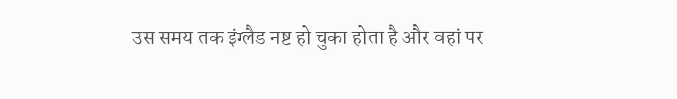उस समय तक इंग्लैड नष्ट हो चुका होता है और वहां पर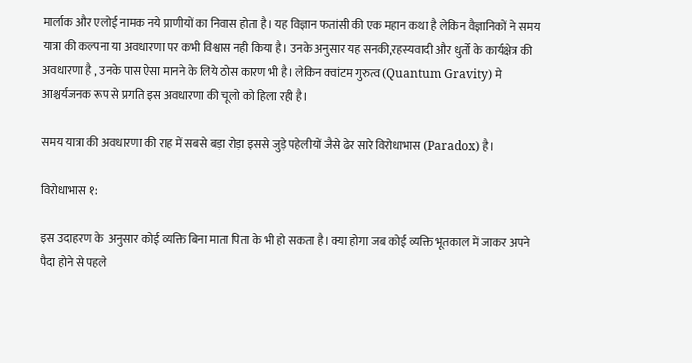मार्लाक और एलोई नामक नये प्राणीयों का निवास होता है। यह विज्ञान फतांसी की एक महान कथा है लेकिन वैज्ञानिकों ने समय यात्रा की कल्पना या अवधारणा पर कभी विश्वास नही किया है। उनके अनुसार यह सनकी,रहस्यवादी और धुर्तो के कार्यक्षेत्र की अवधारणा है , उनके पास ऐसा मानने के लिये ठोस कारण भी है। लेकिन क्वांटम गुरुत्व (Quantum Gravity) मे आश्चर्यजनक रूप से प्रगति इस अवधारणा की चूलो को हिला रही है।

समय यात्रा की अवधारणा की राह में सबसे बड़ा रोड़ा इससे जुड़े पहेलीयों जैसे ढेर सारे विरोधाभास (Paradox) है।

विरोधाभास १:

इस उदाहरण के  अनुसार कोई व्यक्ति बिना माता पिता के भी हो सकता है। क्या होगा जब कोई व्यक्ति भूतकाल में जाकर अपने पैदा होने से पहले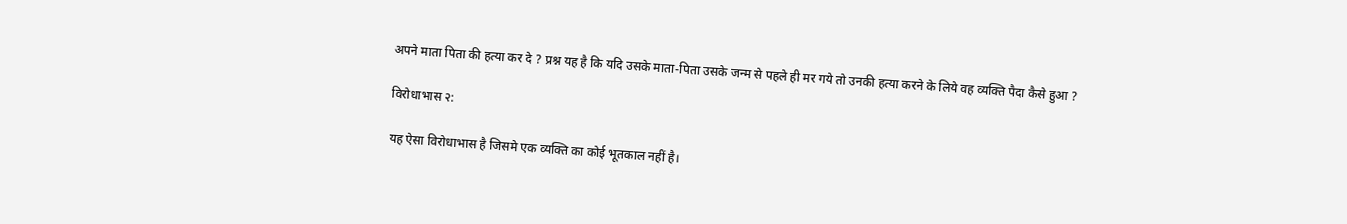अपने माता पिता की हत्या कर दे ? प्रश्न यह है कि यदि उसके माता-पिता उसके जन्म से पहले ही मर गये तो उनकी हत्या करने के लिये वह व्यक्ति पैदा कैसे हुआ ?

विरोधाभास २:

यह ऐसा विरोधाभास है जिसमे एक व्यक्ति का कोई भूतकाल नहीं है।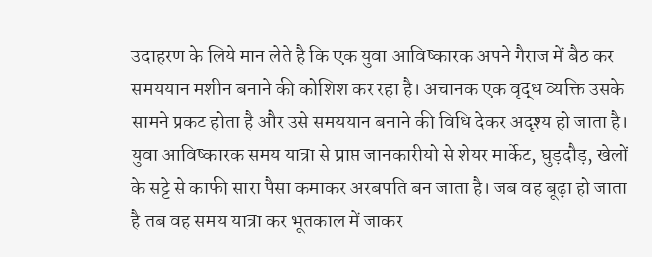उदाहरण के लिये मान लेते है कि एक युवा आविष्कारक अपने गैराज में बैठ कर समययान मशीन बनाने की कोशिश कर रहा है। अचानक एक वृद्ध व्यक्ति उसके सामने प्रकट होता है और उसे समययान बनाने की विधि देकर अदृश्य हो जाता है। युवा आविष्कारक समय यात्रा से प्राप्त जानकारीयो से शेयर मार्केट, घुड़दौड़, खेलों के सट्टे से काफी सारा पैसा कमाकर अरबपति बन जाता है। जब वह बूढ़ा हो जाता है तब वह समय यात्रा कर भूतकाल में जाकर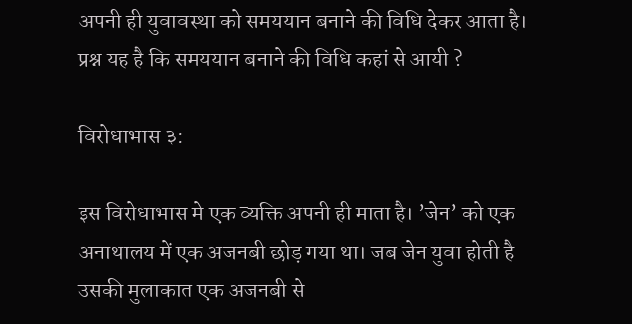अपनी ही युवावस्था को समययान बनाने की विधि देकर आता है। प्रश्न यह है कि समययान बनाने की विधि कहां से आयी ?

विरोधाभास ३:

इस विरोधाभास मे एक व्यक्ति अपनी ही माता है। ’जेन’ को एक अनाथालय में एक अजनबी छोड़ गया था। जब जेन युवा होती है उसकी मुलाकात एक अजनबी से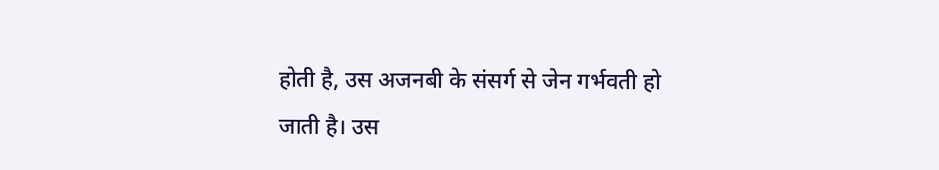होती है, उस अजनबी के संसर्ग से जेन गर्भवती हो जाती है। उस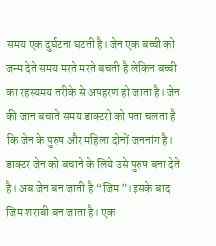समय एक दुर्घटना घटती है। जेन एक बच्ची को जन्म देते समय मरते मरते बचती है लेकिन बच्ची का रहस्यमय तरीके से अपहरण हो जाता है। जेन की जान बचाते समय डाक्टरो को पता चलता है कि जेन के पुरुष और महिला दोनों जननांग है। डाक्टर जेन को बचाने के लिये उसे पुरुष बना देते है। अब जेन बन जाती है “जिम”।इसके बाद जिम शराबी बन जाता है। एक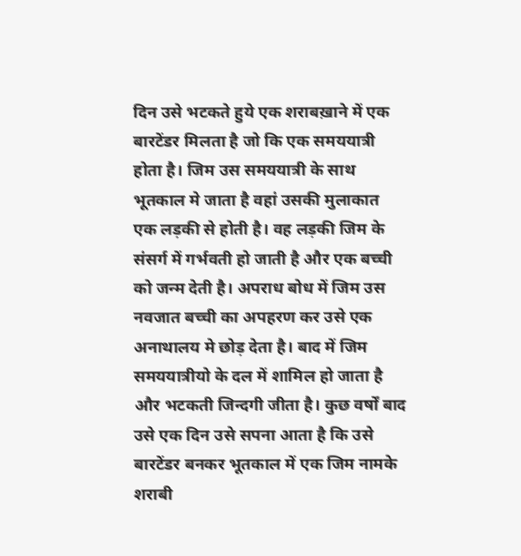दिन उसे भटकते हुये एक शराबख़ाने में एक बारटेंडर मिलता है जो कि एक समययात्री होता है। जिम उस समययात्री के साथ भूतकाल मे जाता है वहां उसकी मुलाकात एक लड़की से होती है। वह लड़की जिम के संसर्ग में गर्भवती हो जाती है और एक बच्ची को जन्म देती है। अपराध बोध में जिम उस नवजात बच्ची का अपहरण कर उसे एक अनाथालय मे छोड़ देता है। बाद में जिम समययात्रीयो के दल में शामिल हो जाता है और भटकती जिन्दगी जीता है। कुछ वर्षों बाद उसे एक दिन उसे सपना आता है कि उसे बारटेंडर बनकर भूतकाल में एक जिम नामके शराबी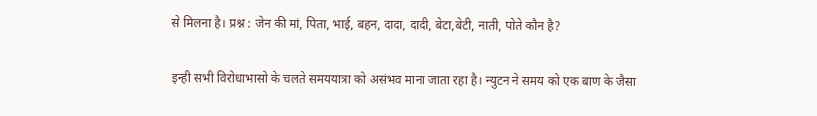से मिलना है। प्रश्न : जेन की मां, पिता, भाई, बहन, दादा, दादी, बेटा,बेटी, नाती, पोते कौन है?

इन्ही सभी विरोधाभासो के चलते समययात्रा को असंभव माना जाता रहा है। न्युटन ने समय को एक बाण के जैसा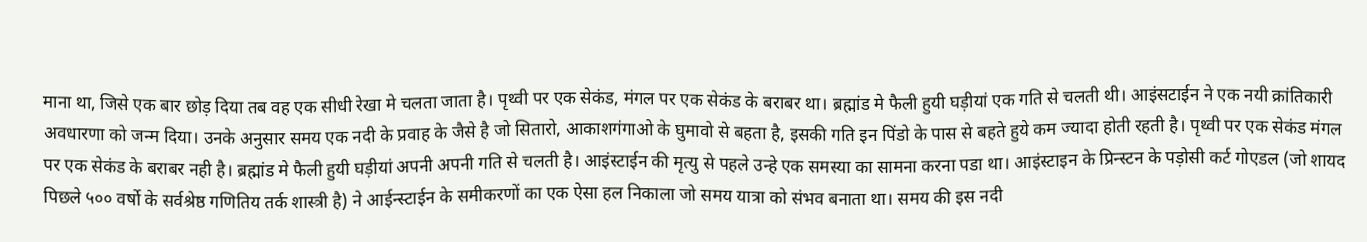माना था, जिसे एक बार छोड़ दिया तब वह एक सीधी रेखा मे चलता जाता है। पृथ्वी पर एक सेकंड, मंगल पर एक सेकंड के बराबर था। ब्रह्मांड मे फैली हुयी घड़ीयां एक गति से चलती थी। आइंसटाईन ने एक नयी क्रांतिकारी अवधारणा को जन्म दिया। उनके अनुसार समय एक नदी के प्रवाह के जैसे है जो सितारो, आकाशगंगाओ के घुमावो से बहता है, इसकी गति इन पिंडो के पास से बहते हुये कम ज्यादा होती रहती है। पृथ्वी पर एक सेकंड मंगल पर एक सेकंड के बराबर नही है। ब्रह्मांड मे फैली हुयी घड़ीयां अपनी अपनी गति से चलती है। आइंस्टाईन की मृत्यु से पहले उन्हे एक समस्या का सामना करना पडा था। आइंस्टाइन के प्रिन्स्टन के पड़ोसी कर्ट गोएडल (जो शायद पिछले ५०० वर्षो के सर्वश्रेष्ठ गणितिय तर्क शास्त्री है) ने आईन्स्टाईन के समीकरणों का एक ऐसा हल निकाला जो समय यात्रा को संभव बनाता था। समय की इस नदी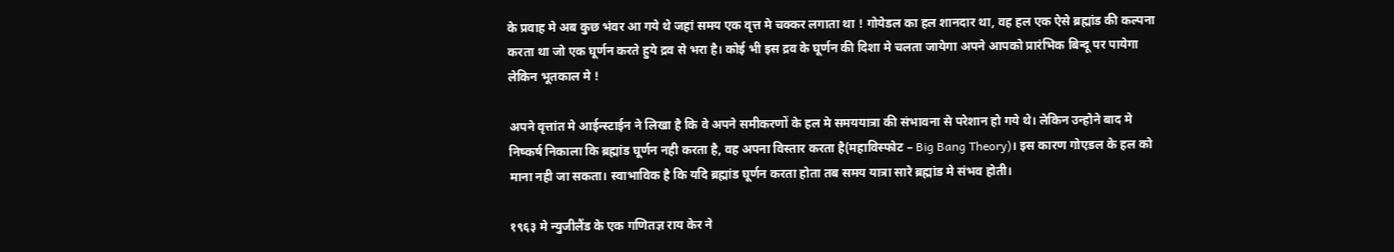के प्रवाह मे अब कुछ भंवर आ गये थे जहां समय एक वृत्त मे चक्कर लगाता था ! गोयेडल का हल शानदार था, वह हल एक ऐसे ब्रह्मांड की कल्पना करता था जो एक घूर्णन करते हुये द्रव से भरा है। कोई भी इस द्रव के घूर्णन की दिशा मे चलता जायेगा अपने आपको प्रारंभिक बिन्दू पर पायेगा लेकिन भूतकाल मे !

अपने वृत्तांत मे आईन्स्टाईन ने लिखा है कि वे अपने समीकरणों के हल मे समययात्रा की संभावना से परेशान हो गये थे। लेकिन उन्होने बाद मे निष्कर्ष निकाला कि ब्रह्मांड घूर्णन नही करता है, वह अपना विस्तार करता है(महाविस्फोट – Big Bang Theory)। इस कारण गोएडल के हल को माना नही जा सकता। स्वाभाविक है कि यदि ब्रह्मांड घूर्णन करता होता तब समय यात्रा सारे ब्रह्मांड मे संभव होती।

१९६३ मे न्युजीलैंड के एक गणितज्ञ राय केर ने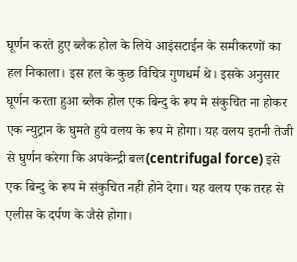घूर्णन करते हुए ब्लैक होल के लिये आइंसटाईन के समीकरणों का हल निकाला। इस हल के कुछ विचित्र गुणधर्म थे। इसके अनुसार घूर्णन करता हुआ ब्लैक होल एक बिन्दु के रूप मे संकुचित ना होकर एक न्युट्रान के घुमते हुये वलय के रूप मे होगा। यह वलय इतनी तेजी से घुर्णन करेगा कि अपकेन्द्री बल(centrifugal force) इसे एक बिन्दु के रूप मे संकुचित नही होने देगा। यह वलय एक तरह से एलीस के दर्पण के जैसे होगा।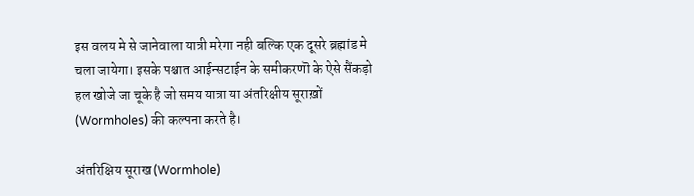इस वलय मे से जानेवाला यात्री मरेगा नही बल्कि एक दूसरे ब्रह्मांड मे चला जायेगा। इसके पश्चात आईन्सटाईन के समीकरणॊ के ऐसे सैंकड़ो हल खोजे जा चूके है जो समय यात्रा या अंतरिक्षीय सूराख़ों (Wormholes) की कल्पना करते है।

अंतरिक्षिय सूराख (Wormhole)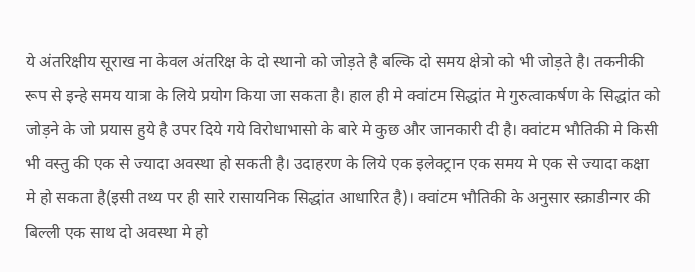ये अंतरिक्षीय सूराख ना केवल अंतरिक्ष के दो स्थानो को जोड़ते है बल्कि दो समय क्षेत्रो को भी जोड़ते है। तकनीकी रूप से इन्हे समय यात्रा के लिये प्रयोग किया जा सकता है। हाल ही मे क्वांटम सिद्धांत मे गुरुत्वाकर्षण के सिद्धांत को जोड़ने के जो प्रयास हुये है उपर दिये गये विरोधाभासो के बारे मे कुछ और जानकारी दी है। क्वांटम भौतिकी मे किसी भी वस्तु की एक से ज्यादा अवस्था हो सकती है। उदाहरण के लिये एक इलेक्ट्रान एक समय मे एक से ज्यादा कक्षा मे हो सकता है(इसी तथ्य पर ही सारे रासायनिक सिद्धांत आधारित है)। क्वांटम भौतिकी के अनुसार स्क्राडीन्गर की बिल्ली एक साथ दो अवस्था मे हो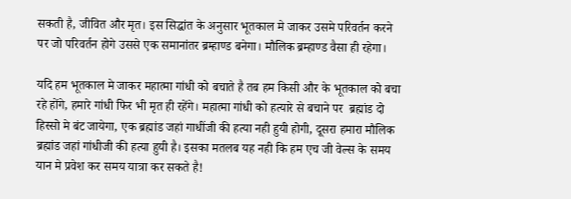सकती है, जीवित और मृत। इस सिद्धांत के अनुसार भूतकाल मे जाकर उसमे परिवर्तन करने पर जो परिवर्तन होगे उससे एक समानांतर ब्रम्हाण्ड बनेगा। मौलिक ब्रम्हाण्ड वैसा ही रहेगा।

यदि हम भूतकाल मे जाकर महात्मा गांधी को बचाते है तब हम किसी और के भूतकाल को बचा रहे होंगे, हमारे गांधी फिर भी मृत ही रहेंगे। महात्मा गांधी को हत्यारे से बचाने पर  ब्रह्मांड दो हिस्सो मे बंट जायेगा, एक ब्रह्मांड जहां गाधींजी की हत्या नही हुयी होगी, दूसरा हमारा मौलिक ब्रह्मांड जहां गांधीजी की हत्या हुयी है। इसका मतलब यह नही कि हम एच जी वेल्स के समय यान मे प्रवेश कर समय यात्रा कर सकते है!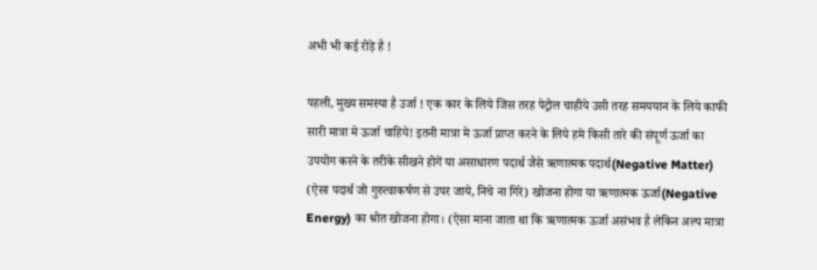अभी भी कई रोड़े है !

पहली, मुख्य समस्या है उर्जा ! एक कार के लिये जिस तरह पेट्रोल चाहीये उसी तरह समययान के लिये काफी सारी मात्रा मे ऊर्जा चाहिये! इतनी मात्रा मे ऊर्जा प्राप्त करने के लिये हमे किसी तारे की संपूर्ण ऊर्जा का उपयोग करने के तरीके सीखने होगें या असाधारण पदार्थ जैसे ऋणात्मक पदार्थ(Negative Matter) (ऐसा पदार्थ जो गुरुत्वाकर्षण से उपर जाये, निचे ना गिरे) खोजना होगा या ऋणात्मक ऊर्जा(Negative Energy) का श्रोत खोजना होगा। (ऐसा माना जाता था कि ऋणात्मक ऊर्जा असंभव है लेकिन अल्प मात्रा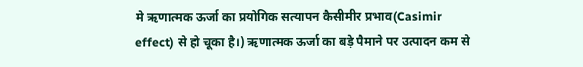मे ऋणात्मक ऊर्जा का प्रयोगिक सत्यापन कैसीमीर प्रभाव(Casimir effect) से हो चूका है।) ऋणात्मक ऊर्जा का बड़े पैमाने पर उत्पादन कम से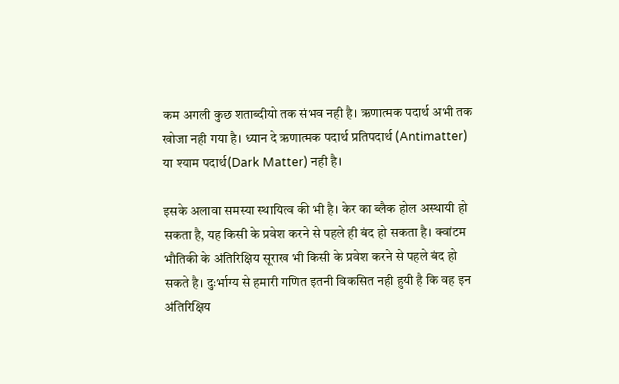कम अगली कुछ शताब्दीयो तक संभव नही है। ऋणात्मक पदार्थ अभी तक खोजा नही गया है। ध्यान दे ऋणात्मक पदार्थ प्रतिपदार्थ (Antimatter) या श्याम पदार्थ(Dark Matter) नही है।

इसके अलावा समस्या स्थायित्व की भी है। केर का ब्लैक होल अस्थायी हो सकता है, यह किसी के प्रवेश करने से पहले ही बंद हो सकता है। क्वांटम भौतिकी के अंतिरिक्षिय सूराख भी किसी के प्रवेश करने से पहले बंद हो सकते है। दुःर्भाग्य से हमारी गणित इतनी विकसित नही हुयी है कि वह इन अंतिरिक्षिय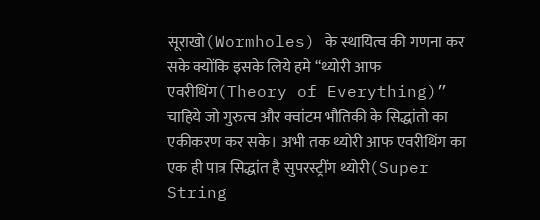सूराखो(Wormholes) के स्थायित्व की गणना कर सके क्योंकि इसके लिये हमे “थ्योरी आफ एवरीथिंग(Theory of Everything)” चाहिये जो गुरुत्व और क्वांटम भौतिकी के सिद्धांतो का एकीकरण कर सके। अभी तक थ्योरी आफ एवरीथिंग का एक ही पात्र सिद्धांत है सुपरस्ट्रींग थ्योरी(Super String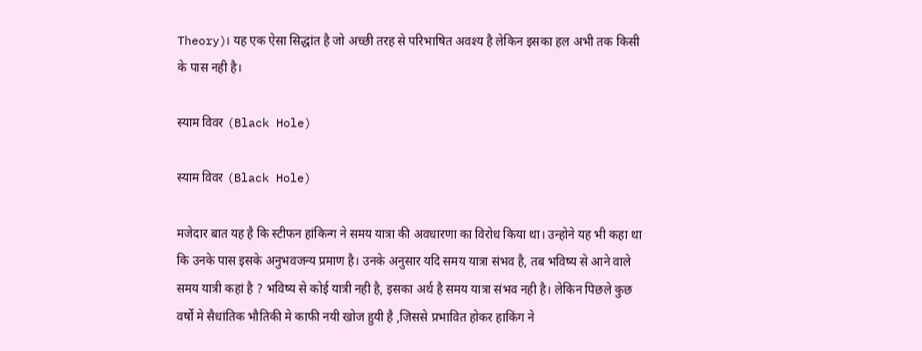Theory)। यह एक ऐसा सिद्धांत है जो अच्छी तरह से परिभाषित अवश्य है लेकिन इसका हल अभी तक किसी के पास नही है।

स्याम विवर (Black Hole)

स्याम विवर (Black Hole)

मजेदार बात यह है कि स्टीफन हांकिन्ग ने समय यात्रा की अवधारणा का विरोध किया था। उन्होने यह भी कहा था कि उनके पास इसके अनुभवजन्य प्रमाण है। उनके अनुसार यदि समय यात्रा संभव है, तब भविष्य से आने वाले समय यात्री कहां है ? भविष्य से कोई यात्री नही है, इसका अर्थ है समय यात्रा संभव नही है। लेकिन पिछले कुछ वर्षो मे सैधांतिक भौतिकी मे काफी नयी खोज हुयी है ,जिससे प्रभावित होकर हाकिंग ने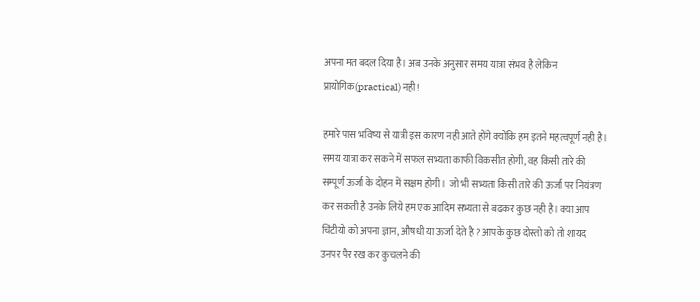अपना मत बदल दिया है। अब उनके अनुसार समय यात्रा संभव है लेकिन प्रायोगिक(practical) नही !

हमारे पास भविष्य से यात्री इस कारण नही आते होंगे क्योंकि हम इतने महत्वपूर्ण नही है। समय यात्रा कर सकने में सफल सभ्यता काफी विकसीत होगी, वह किसी तारे की सम्पूर्ण ऊर्जा के दोहन में सक्षम होगी।  जो भी सभ्यता किसी तारे की ऊर्जा पर नियंत्रण कर सकती है उनके लिये हम एक आदिम सभ्यता से बढकर कुछ नही है। क्या आप चिंटीयो को अपना ज्ञान, औषधी या ऊर्जा देते है ? आपके कुछ दोस्तो को तो शायद उनपर पैर रख कर कुचलने की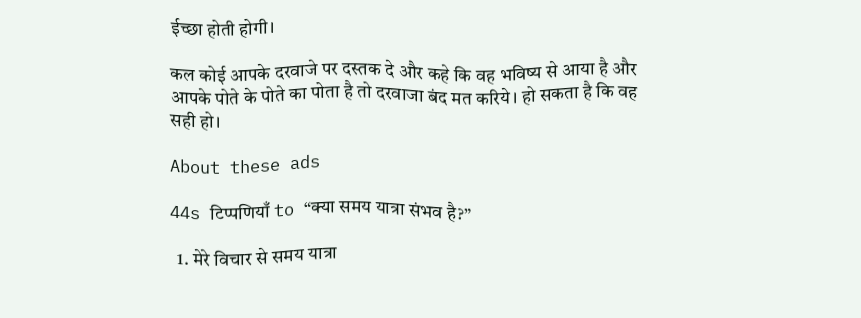ईच्छा होती होगी।

कल कोई आपके दरवाजे पर दस्तक दे और कहे कि वह भविष्य से आया है और आपके पोते के पोते का पोता है तो दरवाजा बंद मत करिये। हो सकता है कि वह सही हो।

About these ads

44s टिप्पणियाँ to “क्या समय यात्रा संभव है?”

  1. मेरे विचार से समय यात्रा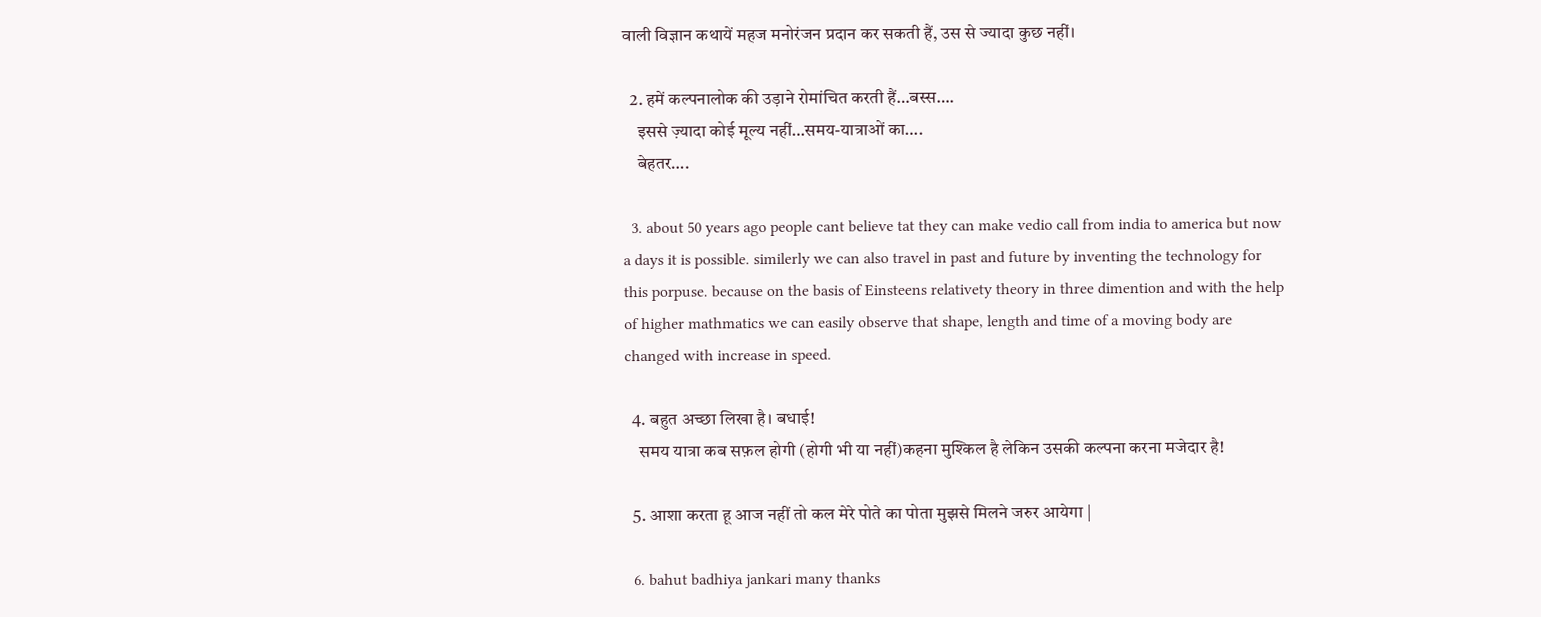वाली विज्ञान कथायें महज मनोरंजन प्रदान कर सकती हैं, उस से ज्यादा कुछ नहीं।

  2. हमें कल्पनालोक की उड़ाने रोमांचित करती हैं…बस्स….
    इससे ज़्यादा कोई मूल्य नहीं…समय-यात्राओं का….
    बेहतर….

  3. about 50 years ago people cant believe tat they can make vedio call from india to america but now a days it is possible. similerly we can also travel in past and future by inventing the technology for this porpuse. because on the basis of Einsteens relativety theory in three dimention and with the help of higher mathmatics we can easily observe that shape, length and time of a moving body are changed with increase in speed.

  4. बहुत अच्छा लिखा है। बधाई!
    समय यात्रा कब सफ़ल होगी (होगी भी या नहीं)कहना मुश्किल है लेकिन उसकी कल्पना करना मजेदार है!

  5. आशा करता हू आज नहीं तो कल मेरे पोते का पोता मुझसे मिलने जरुर आयेगा |

  6. bahut badhiya jankari many thanks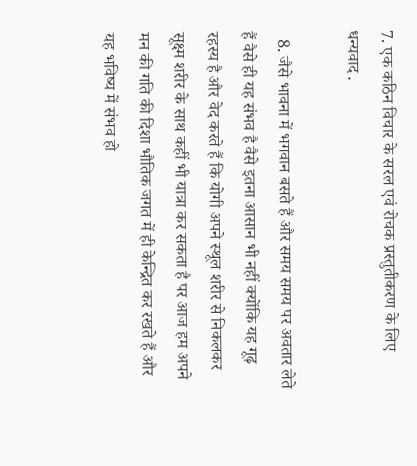7. एक कठिन विचार के सरल एवं रोचक प्रस्तुतीकरण के लिए धन्यवाद .

  8. जैसे भावना में भगवान बसते हैं और समय समय पर अवतार लेते हैं वैसे ही यह संभव है वैसे इतना आसान भी नहीं क्योंकि यह गूढ़ रहस्य है और वेद करते हैं कि योगी अपने स्थूल शरीर से निकलकर सूक्ष्म शरीर के साथ कहीं भी यात्रा कर सकता है पर आज हम अपने मन की गति की दिशा भौतिक जगत में ही केन्द्रित कर रखते हैं और यह भविष्य में संभव हो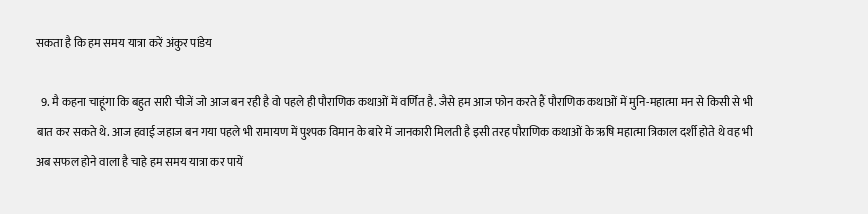सकता है कि हम समय यात्रा करें अंकुर पांडेय

  9. मै कहना चाहूंगा कि बहुत सारी चीजें जो आज बन रही है वो पहले ही पौराणिक कथाओं में वर्णित है. जैसे हम आज फोन करते हैं पौराणिक कथाओं में मुनि-महात्मा मन से किसी से भी बात कर सकते थे. आज हवाई जहाज बन गया पहले भी रामायण में पुश्पक विमान के बारे में जानकारी मिलती है इसी तरह पौराणिक कथाओं के ऋषि महात्मा त्रिकाल दर्शी होते थे वह भी अब सफल होने वाला है चाहे हम समय यात्रा कर पायें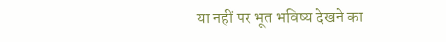या नहीं पर भूत भविष्य देखने का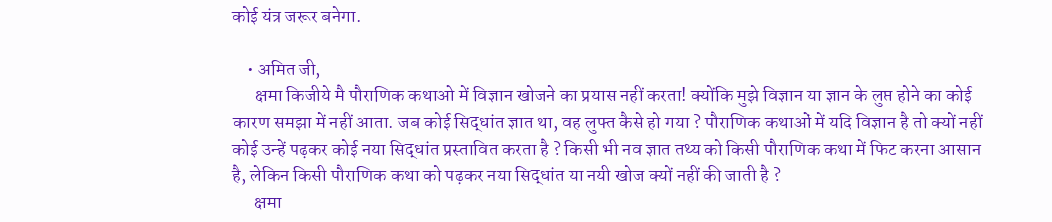कोई यंत्र जरूर बनेगा.

    • अमित जी,
      क्षमा किजीये मै पौराणिक कथाओ में विज्ञान खोजने का प्रयास नहीं करता! क्योंकि मुझे विज्ञान या ज्ञान के लुप्त होने का कोई कारण समझा में नहीं आता. जब कोई सिद्धांत ज्ञात था, वह लुफ्त कैसे हो गया ? पौराणिक कथाओं में यदि विज्ञान है तो क्यों नहीं कोई उन्हें पढ़कर कोई नया सिद्धांत प्रस्तावित करता है ? किसी भी नव ज्ञात तथ्य को किसी पौराणिक कथा में फिट करना आसान है, लेकिन किसी पौराणिक कथा को पढ़कर नया सिद्धांत या नयी खोज क्यों नहीं की जाती है ?
      क्षमा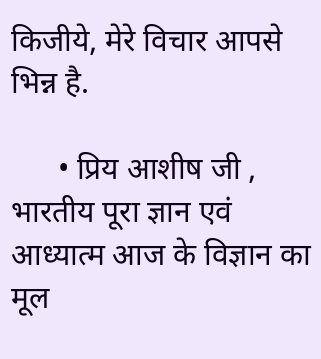किजीये, मेरे विचार आपसे भिन्न है.

      • प्रिय आशीष जी , भारतीय पूरा ज्ञान एवं आध्यात्म आज के विज्ञान का मूल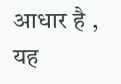आधार है , यह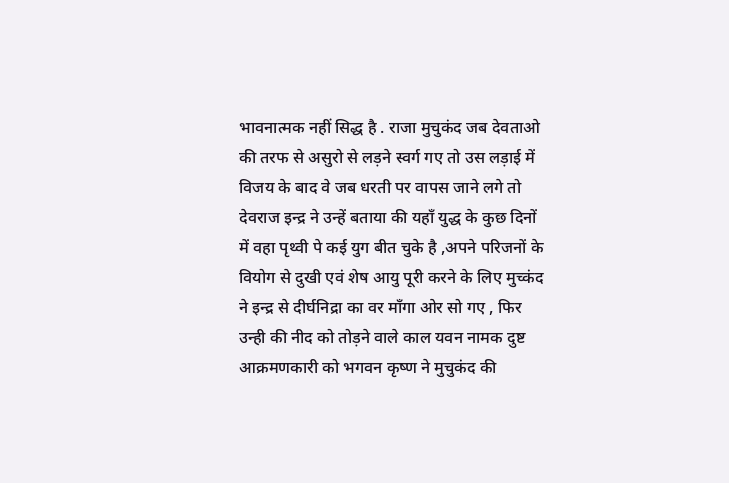भावनात्मक नहीं सिद्ध है . राजा मुचुकंद जब देवताओ की तरफ से असुरो से लड़ने स्वर्ग गए तो उस लड़ाई में विजय के बाद वे जब धरती पर वापस जाने लगे तो देवराज इन्द्र ने उन्हें बताया की यहाँ युद्ध के कुछ दिनों में वहा पृथ्वी पे कई युग बीत चुके है ,अपने परिजनों के वियोग से दुखी एवं शेष आयु पूरी करने के लिए मुच्कंद ने इन्द्र से दीर्घनिद्रा का वर माँगा ओर सो गए , फिर उन्ही की नीद को तोड़ने वाले काल यवन नामक दुष्ट आक्रमणकारी को भगवन कृष्ण ने मुचुकंद की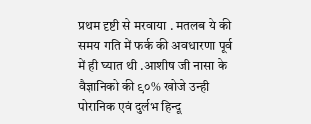प्रथम दृष्टी से मरवाया . मतलब ये की समय गति में फर्क की अवधारणा पूर्व में ही घ्यात थी .आशीष जी नासा के वैज्ञानिको की ९०% खोजे उन्ही पोरानिक एवं दुर्लभ हिन्दू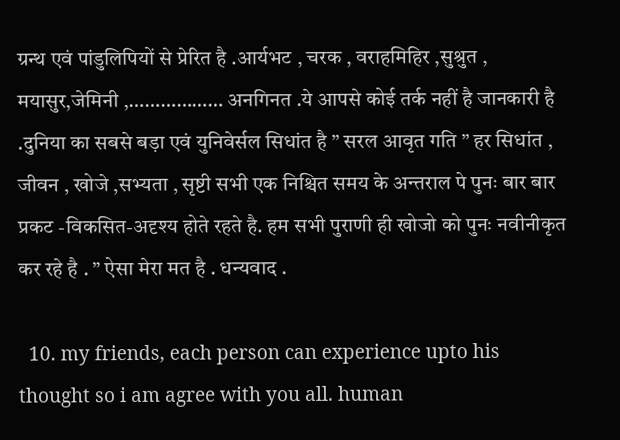ग्रन्थ एवं पांडुलिपियों से प्रेरित है .आर्यभट , चरक , वराहमिहिर ,सुश्रुत , मयासुर,जेमिनी ,……………… अनगिनत .ये आपसे कोई तर्क नहीं है जानकारी है .दुनिया का सबसे बड़ा एवं युनिवेर्सल सिधांत है ” सरल आवृत गति ” हर सिधांत , जीवन , खोजे ,सभ्यता , सृष्टी सभी एक निश्चित समय के अन्तराल पे पुनः बार बार प्रकट -विकसित-अदृश्य होते रहते है. हम सभी पुराणी ही खोजो को पुनः नवीनीकृत कर रहे है . ” ऐसा मेरा मत है . धन्यवाद .

  10. my friends, each person can experience upto his thought so i am agree with you all. human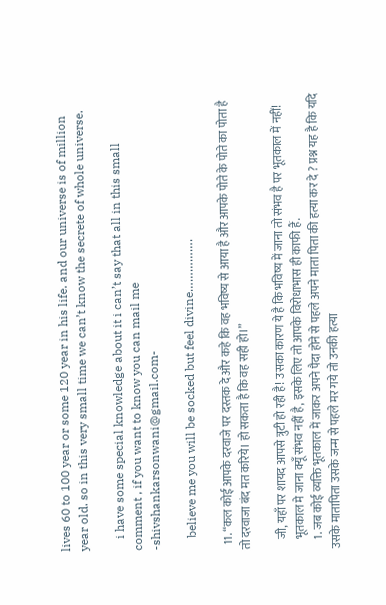lives 60 to 100 year or some 120 year in his life. and our universe is of million year old. so in this very small time we can’t know the secrete of whole universe.

    i have some special knowledge about it i can’t say that all in this small comment , if you want to know you can mail me -shivshankarsonwani@gmail.com-

    believe me you will be socked but feel divine…………….

  11. “कल कोई आपके दरवाजे पर दस्तक दे और कहे कि वह भविष्य से आया है और आपके पोते के पोते का पोता है तो दरवाजा बंद मत करिये। हो सकता है कि वह सही हो।”

    जी, यहाँ पर शायद आपसे त्रुटी हो रही है! उसका कारण ये है कि भविष्य में जाना तो संभव है पर भूतकाल में नहीं!
    भूतकाल मे जाना क्यूँ संभव नहीं है, इसके लिए तो आपके विरोधाभास ही काफी हैं.
    1. जब कोई व्यक्ति भूतकाल में जाकर अपने पैदा होने से पहले अपने माता पिता की हत्या कर दे ? प्रश्न यह है कि यदि उसके मातापिता उसके जन्म से पहले मर गये तो उनकी हत्या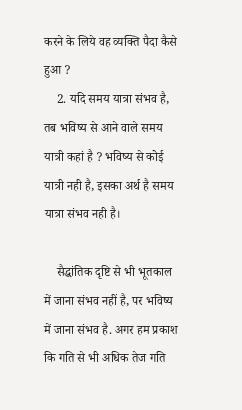करने के लिये वह व्यक्ति पैदा कैसे हुआ ?
    2. यदि समय यात्रा संभव है, तब भविष्य से आने वाले समय यात्री कहां है ? भविष्य से कोई यात्री नही है, इसका अर्थ है समय यात्रा संभव नही है।

    सैद्धांतिक दृष्टि से भी भूतकाल में जाना संभव नहीं है, पर भविष्य में जाना संभव है. अगर हम प्रकाश कि गति से भी अधिक तेज गति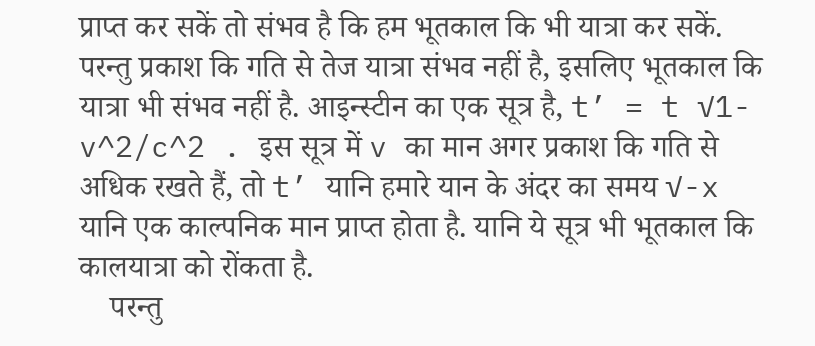प्राप्त कर सकें तो संभव है कि हम भूतकाल कि भी यात्रा कर सकें. परन्तु प्रकाश कि गति से तेज यात्रा संभव नहीं है, इसलिए भूतकाल कि यात्रा भी संभव नहीं है. आइन्स्टीन का एक सूत्र है, t’ = t √1-v^2/c^2 . इस सूत्र में v का मान अगर प्रकाश कि गति से अधिक रखते हैं, तो t’ यानि हमारे यान के अंदर का समय √-x यानि एक काल्पनिक मान प्राप्त होता है. यानि ये सूत्र भी भूतकाल कि कालयात्रा को रोंकता है.
    परन्तु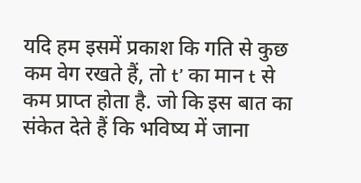यदि हम इसमें प्रकाश कि गति से कुछ कम वेग रखते हैं, तो t’ का मान t से कम प्राप्त होता है. जो कि इस बात का संकेत देते हैं कि भविष्य में जाना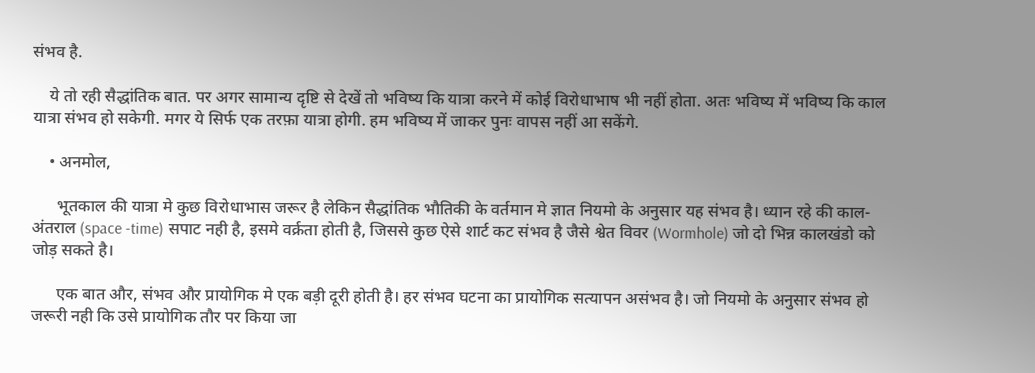संभव है.

    ये तो रही सैद्धांतिक बात. पर अगर सामान्य दृष्टि से देखें तो भविष्य कि यात्रा करने में कोई विरोधाभाष भी नहीं होता. अतः भविष्य में भविष्य कि काल यात्रा संभव हो सकेगी. मगर ये सिर्फ एक तरफ़ा यात्रा होगी. हम भविष्य में जाकर पुनः वापस नहीं आ सकेंगे.

    • अनमोल,

      भूतकाल की यात्रा मे कुछ विरोधाभास जरूर है लेकिन सैद्धांतिक भौतिकी के वर्तमान मे ज्ञात नियमो के अनुसार यह संभव है। ध्यान रहे की काल-अंतराल (space -time) सपाट नही है, इसमे वर्क्रता होती है, जिससे कुछ ऐसे शार्ट कट संभव है जैसे श्वेत विवर (Wormhole) जो दो भिन्न कालखंडो को जोड़ सकते है।

      एक बात और, संभव और प्रायोगिक मे एक बड़ी दूरी होती है। हर संभव घटना का प्रायोगिक सत्यापन असंभव है। जो नियमो के अनुसार संभव हो जरूरी नही कि उसे प्रायोगिक तौर पर किया जा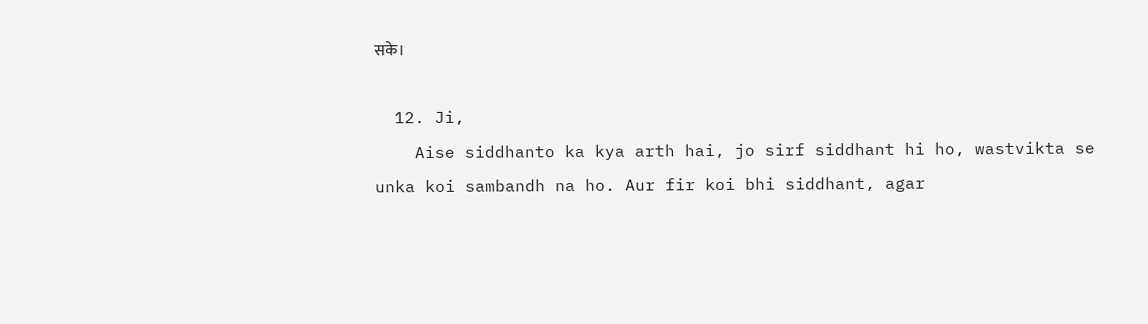सके।

  12. Ji,
    Aise siddhanto ka kya arth hai, jo sirf siddhant hi ho, wastvikta se unka koi sambandh na ho. Aur fir koi bhi siddhant, agar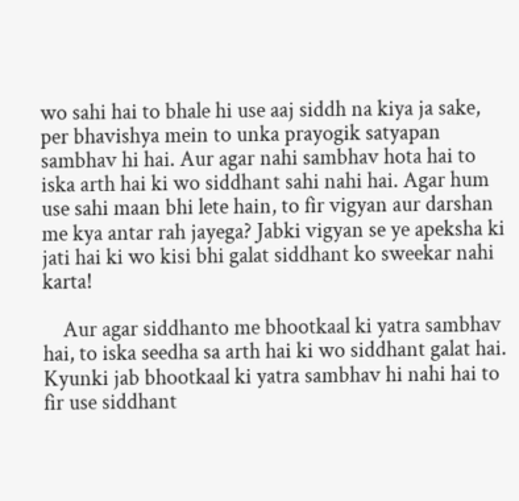wo sahi hai to bhale hi use aaj siddh na kiya ja sake, per bhavishya mein to unka prayogik satyapan sambhav hi hai. Aur agar nahi sambhav hota hai to iska arth hai ki wo siddhant sahi nahi hai. Agar hum use sahi maan bhi lete hain, to fir vigyan aur darshan me kya antar rah jayega? Jabki vigyan se ye apeksha ki jati hai ki wo kisi bhi galat siddhant ko sweekar nahi karta!

    Aur agar siddhanto me bhootkaal ki yatra sambhav hai, to iska seedha sa arth hai ki wo siddhant galat hai. Kyunki jab bhootkaal ki yatra sambhav hi nahi hai to fir use siddhant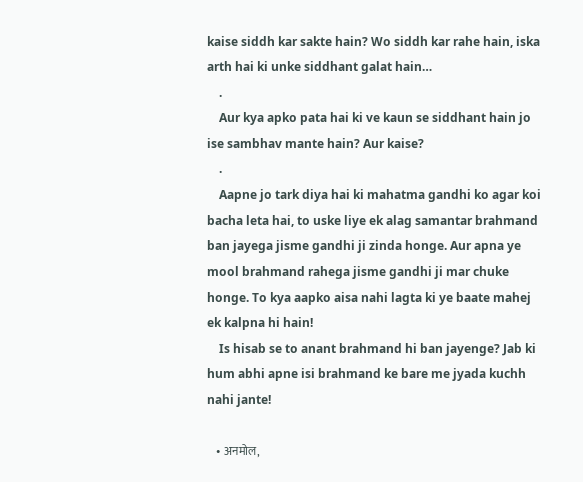kaise siddh kar sakte hain? Wo siddh kar rahe hain, iska arth hai ki unke siddhant galat hain…
    .
    Aur kya apko pata hai ki ve kaun se siddhant hain jo ise sambhav mante hain? Aur kaise?
    .
    Aapne jo tark diya hai ki mahatma gandhi ko agar koi bacha leta hai, to uske liye ek alag samantar brahmand ban jayega jisme gandhi ji zinda honge. Aur apna ye mool brahmand rahega jisme gandhi ji mar chuke honge. To kya aapko aisa nahi lagta ki ye baate mahej ek kalpna hi hain!
    Is hisab se to anant brahmand hi ban jayenge? Jab ki hum abhi apne isi brahmand ke bare me jyada kuchh nahi jante!

    • अनमोल,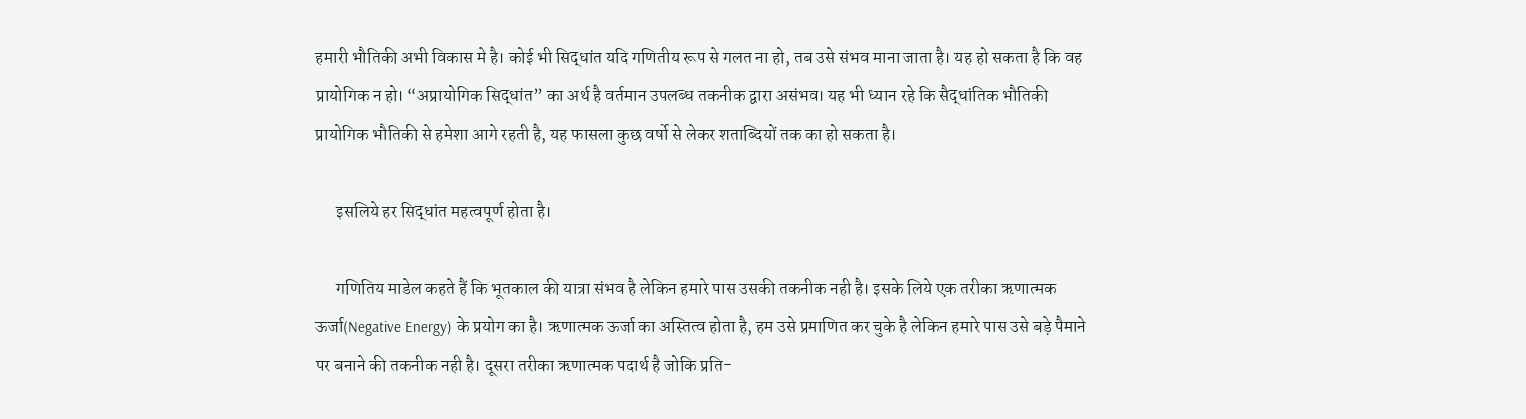हमारी भौतिकी अभी विकास मे है। कोई भी सिद्धांत यदि गणितीय रूप से गलत ना हो, तब उसे संभव माना जाता है। यह हो सकता है कि वह प्रायोगिक न हो। “अप्रायोगिक सिद्धांत” का अर्थ है वर्तमान उपलब्ध तकनीक द्वारा असंभव। यह भी ध्यान रहे कि सैद्धांतिक भौतिकी प्रायोगिक भौतिकी से हमेशा आगे रहती है, यह फासला कुछ वर्षो से लेकर शताब्दियों तक का हो सकता है।

      इसलिये हर सिद्धांत महत्वपूर्ण होता है।

      गणितिय माडेल कहते हैं कि भूतकाल की यात्रा संभव है लेकिन हमारे पास उसकी तकनीक नही है। इसके लिये एक तरीका ऋणात्मक ऊर्जा(Negative Energy) के प्रयोग का है। ऋणात्मक ऊर्जा का अस्तित्व होता है, हम उसे प्रमाणित कर चुके है लेकिन हमारे पास उसे बड़े पैमाने पर बनाने की तकनीक नही है। दूसरा तरीका ऋणात्मक पदार्थ है जोकि प्रति-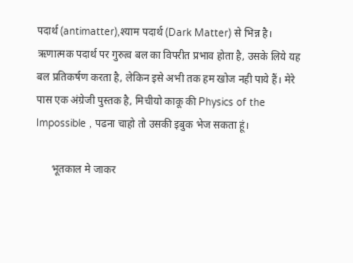पदार्थ (antimatter),श्याम पदार्थ (Dark Matter) से भिन्न है। ऋणात्मक पदार्थ पर गुरुत्व बल का विपरीत प्रभाव होता है, उसके लिये यह बल प्रतिकर्षण करता है, लेकिन इसे अभी तक हम खोज नही पाये हैं। मेरे पास एक अंग्रेजी पुस्तक है, मिचीयो काकू की Physics of the Impossible , पढना चाहो तो उसकी इबुक भेज सकता हूं।

      भूतकाल मे जाकर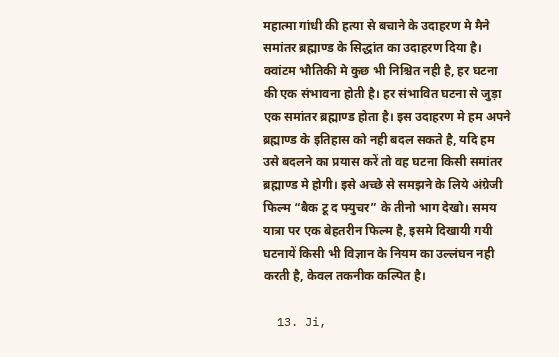महात्मा गांधी की हत्या से बचाने के उदाहरण मे मैने समांतर ब्रह्माण्ड के सिद्धांत का उदाहरण दिया है। क्वांटम भौतिकी मे कुछ भी निश्चित नही है, हर घटना की एक संभावना होती है। हर संभावित घटना से जुड़ा एक समांतर ब्रह्माण्ड होता है। इस उदाहरण मे हम अपने ब्रह्माण्ड के इतिहास को नही बदल सकते है, यदि हम उसे बदलने का प्रयास करें तो वह घटना किसी समांतर ब्रह्माण्ड मे होगी। इसे अच्छे से समझने के लिये अंग्रेजी फिल्म “बैक टू द फ्युचर” के तीनो भाग देखो। समय यात्रा पर एक बेहतरीन फिल्म है, इसमे दिखायी गयी घटनायें किसी भी विज्ञान के नियम का उल्लंघन नही करती है, केवल तकनीक कल्पित है।

  13. Ji,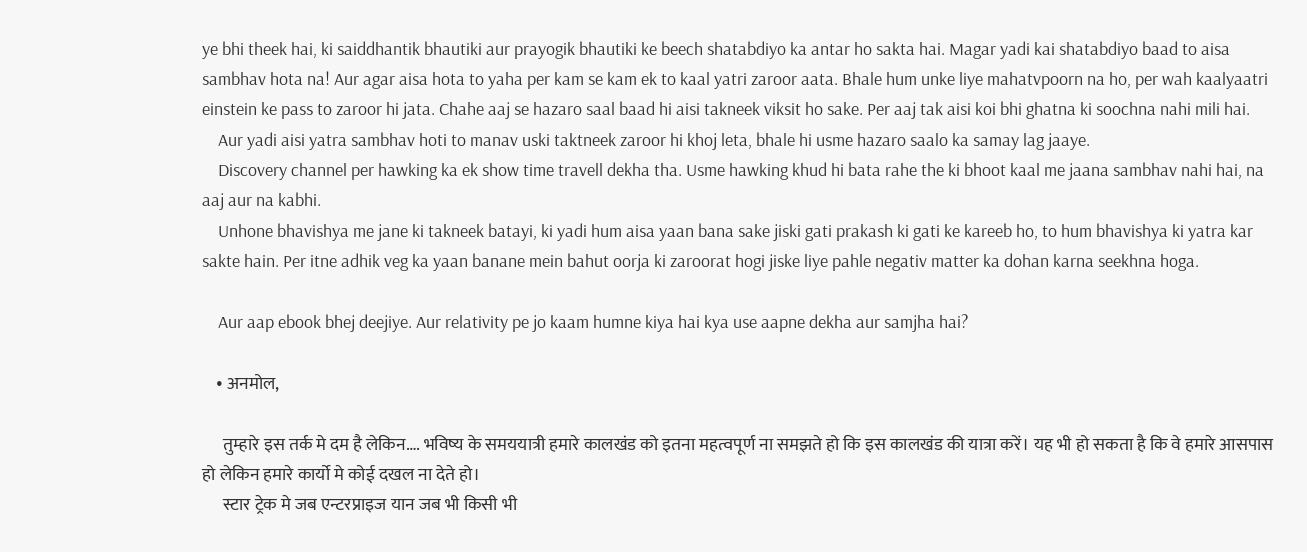ye bhi theek hai, ki saiddhantik bhautiki aur prayogik bhautiki ke beech shatabdiyo ka antar ho sakta hai. Magar yadi kai shatabdiyo baad to aisa sambhav hota na! Aur agar aisa hota to yaha per kam se kam ek to kaal yatri zaroor aata. Bhale hum unke liye mahatvpoorn na ho, per wah kaalyaatri einstein ke pass to zaroor hi jata. Chahe aaj se hazaro saal baad hi aisi takneek viksit ho sake. Per aaj tak aisi koi bhi ghatna ki soochna nahi mili hai.
    Aur yadi aisi yatra sambhav hoti to manav uski taktneek zaroor hi khoj leta, bhale hi usme hazaro saalo ka samay lag jaaye.
    Discovery channel per hawking ka ek show time travell dekha tha. Usme hawking khud hi bata rahe the ki bhoot kaal me jaana sambhav nahi hai, na aaj aur na kabhi.
    Unhone bhavishya me jane ki takneek batayi, ki yadi hum aisa yaan bana sake jiski gati prakash ki gati ke kareeb ho, to hum bhavishya ki yatra kar sakte hain. Per itne adhik veg ka yaan banane mein bahut oorja ki zaroorat hogi jiske liye pahle negativ matter ka dohan karna seekhna hoga.

    Aur aap ebook bhej deejiye. Aur relativity pe jo kaam humne kiya hai kya use aapne dekha aur samjha hai?

    • अनमोल,

      तुम्हारे इस तर्क मे दम है लेकिन…. भविष्य के समययात्री हमारे कालखंड को इतना महत्वपूर्ण ना समझते हो कि इस कालखंड की यात्रा करें। यह भी हो सकता है कि वे हमारे आसपास हो लेकिन हमारे कार्यो मे कोई दखल ना देते हो।
      स्टार ट्रेक मे जब एन्टरप्राइज यान जब भी किसी भी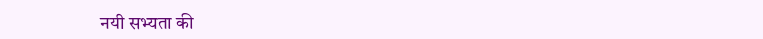नयी सभ्यता की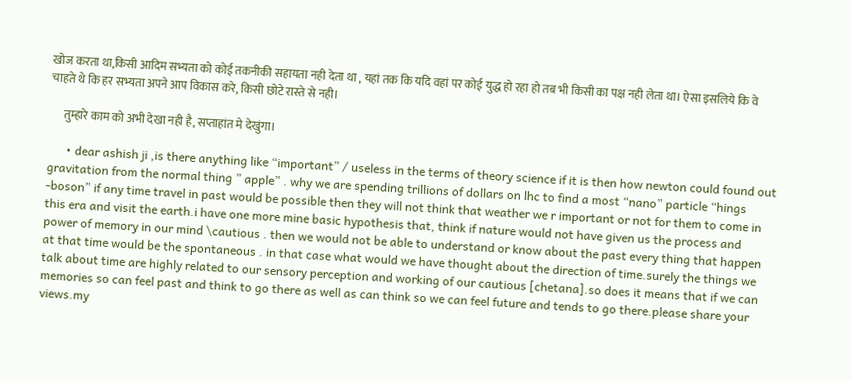खोज करता था,किसी आदिम सभ्यता को कोई तकनीकी सहायता नही देता था , यहां तक कि यदि वहां पर कोई युद्ध हो रहा हो तब भी किसी का पक्ष नही लेता था। ऐसा इसलिये कि वे चाहते थे कि हर सभ्यता अपने आप विकास करे, किसी छोटे रास्ते से नही।

      तुम्हारे काम को अभी देखा नही है, सप्ताहांत मे देखुंगा।

      • dear ashish ji ,is there anything like “important” / useless in the terms of theory science if it is then how newton could found out gravitation from the normal thing ” apple” . why we are spending trillions of dollars on lhc to find a most “nano” particle “hings -boson” if any time travel in past would be possible then they will not think that weather we r important or not for them to come in this era and visit the earth.i have one more mine basic hypothesis that, think if nature would not have given us the process and power of memory in our mind \cautious . then we would not be able to understand or know about the past every thing that happen at that time would be the spontaneous . in that case what would we have thought about the direction of time.surely the things we talk about time are highly related to our sensory perception and working of our cautious [chetana].so does it means that if we can memories so can feel past and think to go there as well as can think so we can feel future and tends to go there.please share your views.my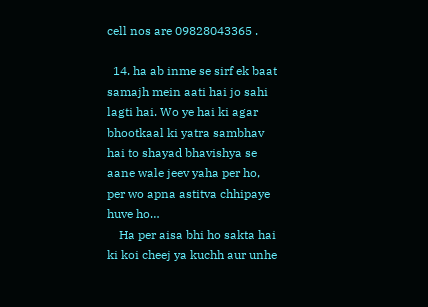cell nos are 09828043365 .

  14. ha ab inme se sirf ek baat samajh mein aati hai jo sahi lagti hai. Wo ye hai ki agar bhootkaal ki yatra sambhav hai to shayad bhavishya se aane wale jeev yaha per ho, per wo apna astitva chhipaye huve ho…
    Ha per aisa bhi ho sakta hai ki koi cheej ya kuchh aur unhe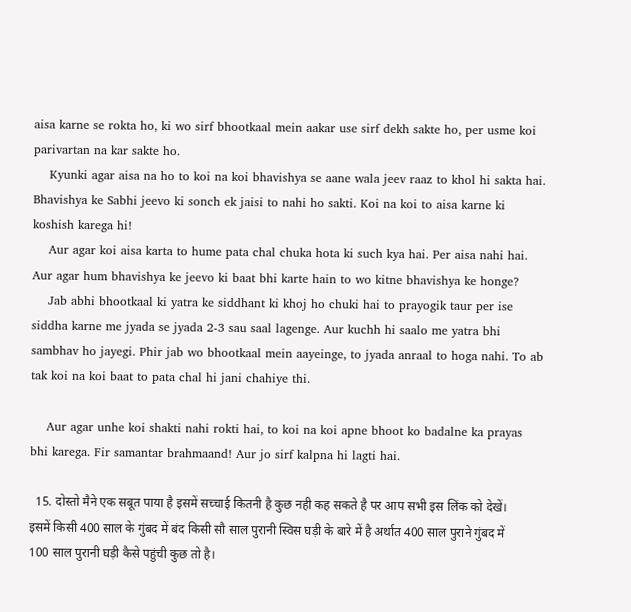aisa karne se rokta ho, ki wo sirf bhootkaal mein aakar use sirf dekh sakte ho, per usme koi parivartan na kar sakte ho.
    Kyunki agar aisa na ho to koi na koi bhavishya se aane wala jeev raaz to khol hi sakta hai. Bhavishya ke Sabhi jeevo ki sonch ek jaisi to nahi ho sakti. Koi na koi to aisa karne ki koshish karega hi!
    Aur agar koi aisa karta to hume pata chal chuka hota ki such kya hai. Per aisa nahi hai. Aur agar hum bhavishya ke jeevo ki baat bhi karte hain to wo kitne bhavishya ke honge?
    Jab abhi bhootkaal ki yatra ke siddhant ki khoj ho chuki hai to prayogik taur per ise siddha karne me jyada se jyada 2-3 sau saal lagenge. Aur kuchh hi saalo me yatra bhi sambhav ho jayegi. Phir jab wo bhootkaal mein aayeinge, to jyada anraal to hoga nahi. To ab tak koi na koi baat to pata chal hi jani chahiye thi.

    Aur agar unhe koi shakti nahi rokti hai, to koi na koi apne bhoot ko badalne ka prayas bhi karega. Fir samantar brahmaand! Aur jo sirf kalpna hi lagti hai.

  15. दोस्तो मैने एक सबूत पाया है इसमें सच्चाई कितनी है कुछ नही कह सकते है पर आप सभी इस लिंक को देखें। इसमें किसी 400 साल के गुंबद में बंद किसी सौ साल पुरानी स्विस घड़ी के बारे में है अर्थात 400 साल पुराने गुंबद में 100 साल पुरानी घड़ी कैसे पहुंची कुछ तो है।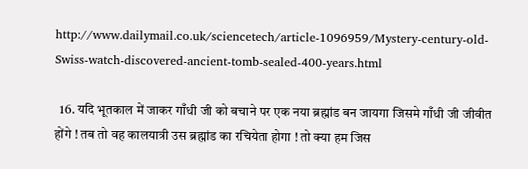http://www.dailymail.co.uk/sciencetech/article-1096959/Mystery-century-old-Swiss-watch-discovered-ancient-tomb-sealed-400-years.html

  16. यदि भूतकाल में जाकर गाँधी जी को बचाने पर एक नया ब्रह्मांड बन जायगा जिसमे गाँधी जी जीवीत होंगे ! तब तो वह कालयात्री उस ब्रह्मांड का रचियेता होगा ! तो क्या हम जिस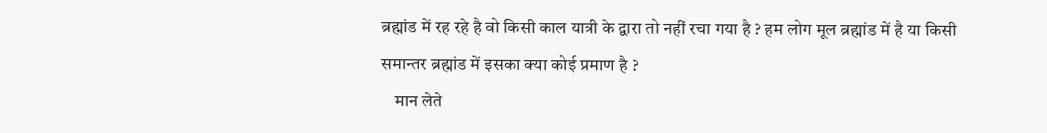ब्रह्मांड में रह रहे है वो किसी काल यात्री के द्वारा तो नहीं रचा गया है ? हम लोग मूल ब्रह्मांड में है या किसी समान्तर ब्रह्मांड में इसका क्या कोई प्रमाण है ?
    मान लेते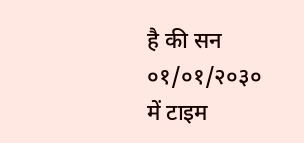है की सन ०१/०१/२०३० में टाइम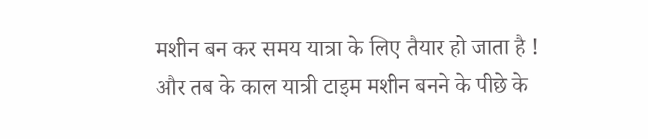मशीन बन कर समय यात्रा के लिए तैयार हो जाता है ! और तब के काल यात्री टाइम मशीन बनने के पीछे के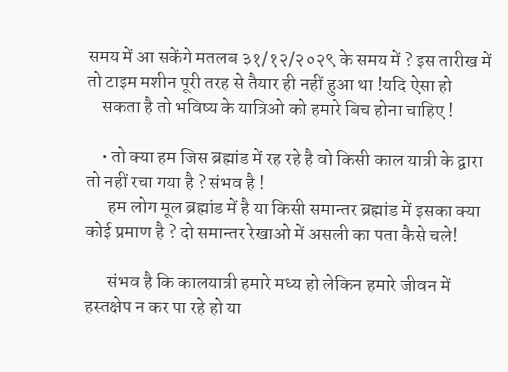समय में आ सकेंगे मतलब ३१/१२/२०२९ के समय में ? इस तारीख में तो टाइम मशीन पूरी तरह से तैयार ही नहीं हुआ था !यदि ऐसा हो
    सकता है तो भविष्य के यात्रिओ को हमारे बिच होना चाहिए !

    • तो क्या हम जिस ब्रह्मांड में रह रहे है वो किसी काल यात्री के द्वारा तो नहीं रचा गया है ? संभव है !
      हम लोग मूल ब्रह्मांड में है या किसी समान्तर ब्रह्मांड में इसका क्या कोई प्रमाण है ? दो समान्तर रेखाओ में असली का पता कैसे चले!

      संभव है कि कालयात्री हमारे मध्य हो लेकिन हमारे जीवन में हस्तक्षेप न कर पा रहे हो या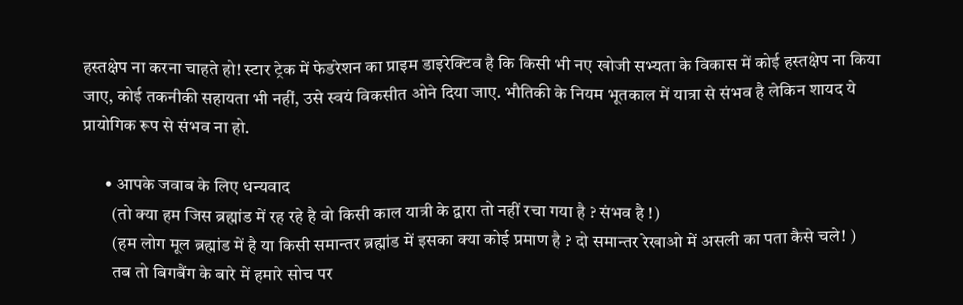हस्तक्षेप ना करना चाहते हो! स्टार ट्रेक में फेडरेशन का प्राइम डाइरेक्टिव है कि किसी भी नए खोजी सभ्यता के विकास में कोई हस्तक्षेप ना किया जाए, कोई तकनीकी सहायता भी नहीं, उसे स्वयं विकसीत ओने दिया जाए. भौतिकी के नियम भूतकाल में यात्रा से संभव है लेकिन शायद ये प्रायोगिक रूप से संभव ना हो.

      • आपके जवाब के लिए धन्यवाद
        (तो क्या हम जिस ब्रह्मांड में रह रहे है वो किसी काल यात्री के द्वारा तो नहीं रचा गया है ? संभव है !)
        (हम लोग मूल ब्रह्मांड में है या किसी समान्तर ब्रह्मांड में इसका क्या कोई प्रमाण है ? दो समान्तर रेखाओ में असली का पता कैसे चले! )
        तब तो बिगबैंग के बारे में हमारे सोच पर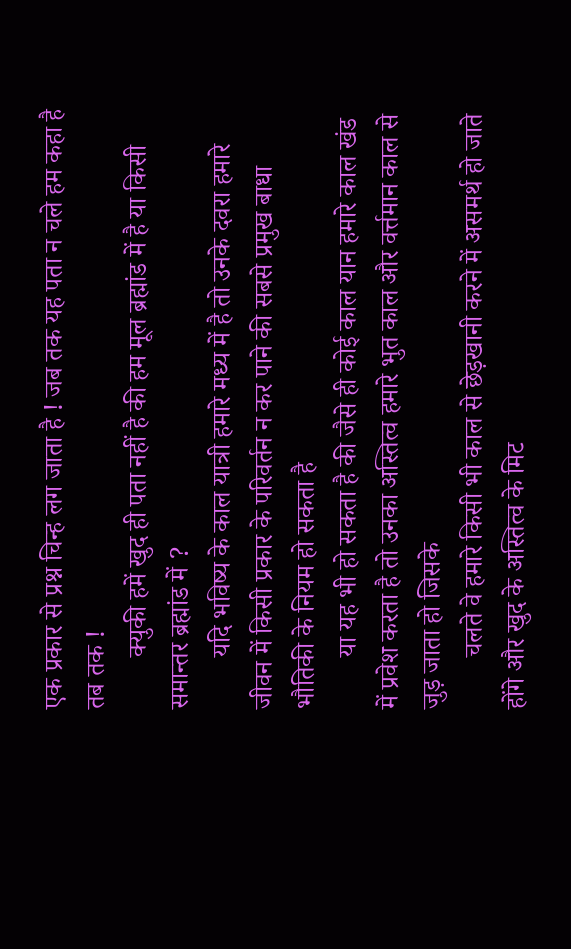एक प्रकार से प्रश्न चिन्ह लग जाता है ! जब तक यह पता न चले हम कहा है तब तक !
        क्युकी हमें खुद ही पता नहीं है की हम मूल ब्रह्मांड में है या किसी समान्तर ब्रह्मांड में ?
        यदि भविष्य के काल यात्री हमारे मध्य में है तो उनके दवरा हमारे जीवन में किसी प्रकार के परिवर्तन न कर पाने की सबसे प्रमुख बाधा भौतिकी के नियम हो सकता है
        या यह भी हो सकता है की जैसे ही कोई काल यान हमारे काल खंड में प्रवेश करता है तो उनका अस्तित्व हमारे भुत काल और वर्त्तमान काल से जुड़ जाता हो जिसके
        चलते वे हमारे किसी भी काल से छेड़खानी करने में असमर्थ हो जाते होंगे और खुद के अस्तित्व के मिट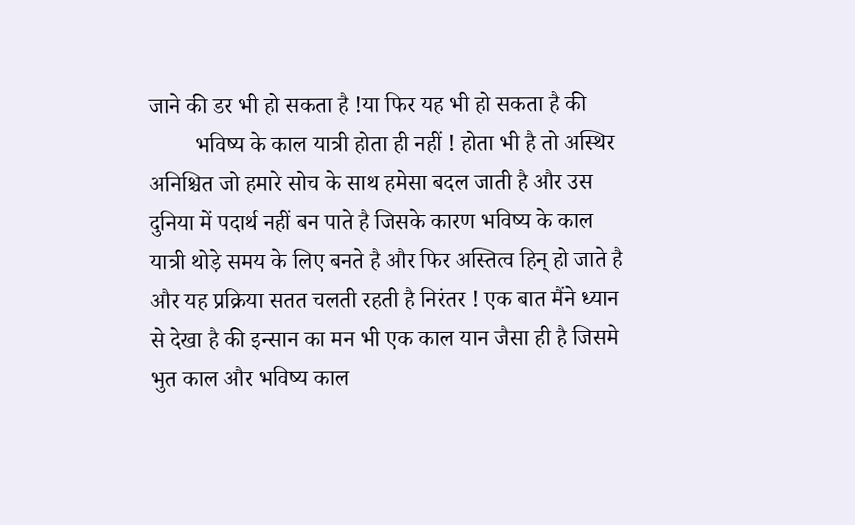जाने की डर भी हो सकता है !या फिर यह भी हो सकता है की
        भविष्य के काल यात्री होता ही नहीं ! होता भी है तो अस्थिर अनिश्चित जो हमारे सोच के साथ हमेसा बदल जाती है और उस दुनिया में पदार्थ नहीं बन पाते है जिसके कारण भविष्य के काल यात्री थोड़े समय के लिए बनते है और फिर अस्तित्व हिन् हो जाते है और यह प्रक्रिया सतत चलती रहती है निरंतर ! एक बात मैंने ध्यान से देखा है की इन्सान का मन भी एक काल यान जैसा ही है जिसमे भुत काल और भविष्य काल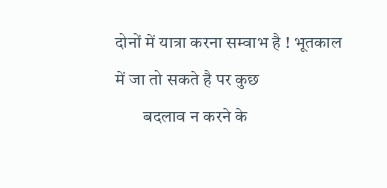दोनों में यात्रा करना सम्वाभ है ! भूतकाल में जा तो सकते है पर कुछ
        बदलाव न करने के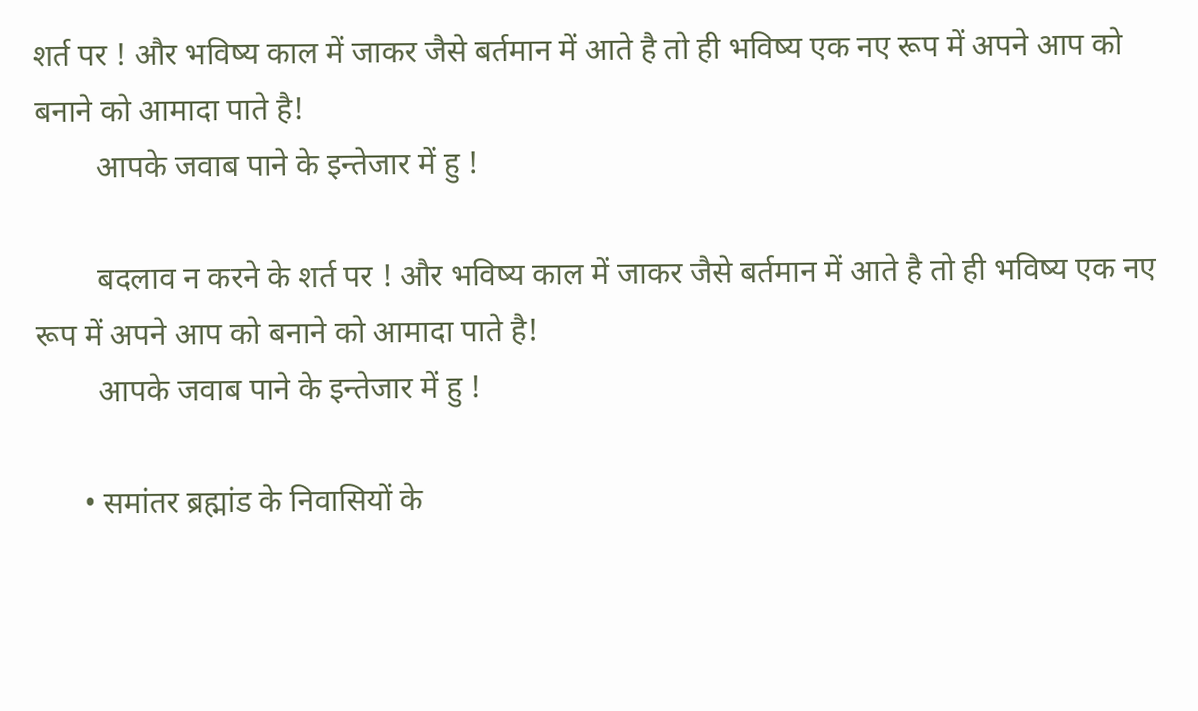शर्त पर ! और भविष्य काल में जाकर जैसे बर्तमान में आते है तो ही भविष्य एक नए रूप में अपने आप को बनाने को आमादा पाते है!
        आपके जवाब पाने के इन्तेजार में हु !

        बदलाव न करने के शर्त पर ! और भविष्य काल में जाकर जैसे बर्तमान में आते है तो ही भविष्य एक नए रूप में अपने आप को बनाने को आमादा पाते है!
        आपके जवाब पाने के इन्तेजार में हु !

      • समांतर ब्रह्मांड के निवासियों के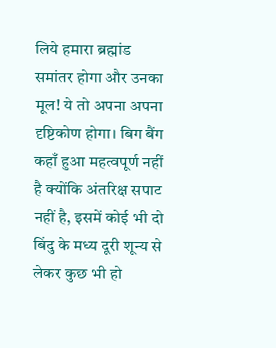लिये हमारा ब्रह्मांड समांतर होगा और उनका मूल! ये तो अपना अपना दृष्टिकोण होगा। बिग बैंग कहाँ हुआ महत्वपूर्ण नहीं है क्योंकि अंतरिक्ष सपाट नहीं है, इसमें कोई भी दो बिंदु के मध्य दूरी शून्य से लेकर कुछ भी हो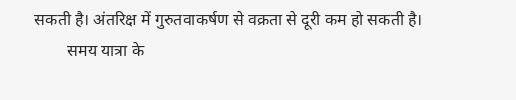सकती है। अंतरिक्ष में गुरुतवाकर्षण से वक्रता से दूरी कम हो सकती है।
        समय यात्रा के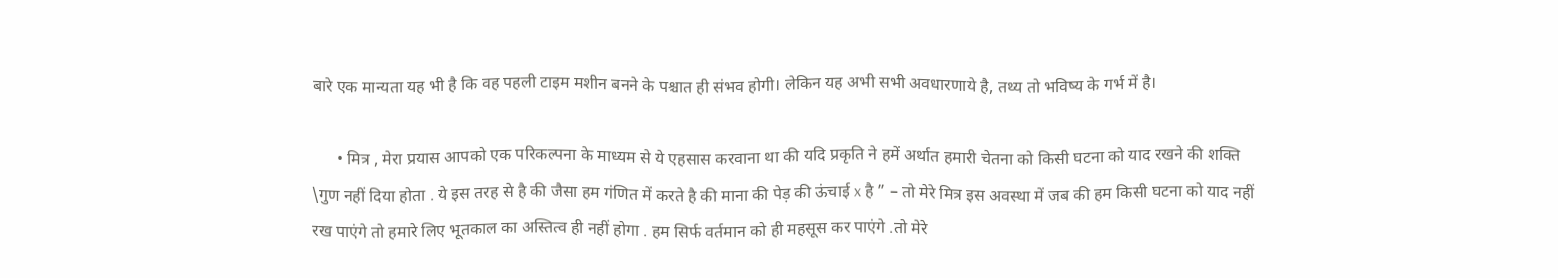बारे एक मान्यता यह भी है कि वह पहली टाइम मशीन बनने के पश्चात ही संभव होगी। लेकिन यह अभी सभी अवधारणाये है, तथ्य तो भविष्य के गर्भ में है।

      • मित्र , मेरा प्रयास आपको एक परिकल्पना के माध्यम से ये एहसास करवाना था की यदि प्रकृति ने हमें अर्थात हमारी चेतना को किसी घटना को याद रखने की शक्ति \गुण नहीं दिया होता . ये इस तरह से है की जैसा हम गंणित में करते है की माना की पेड़ की ऊंचाई x है ” – तो मेरे मित्र इस अवस्था में जब की हम किसी घटना को याद नहीं रख पाएंगे तो हमारे लिए भूतकाल का अस्तित्व ही नहीं होगा . हम सिर्फ वर्तमान को ही महसूस कर पाएंगे .तो मेरे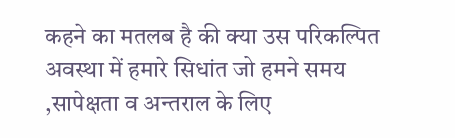कहने का मतलब है की क्या उस परिकल्पित अवस्था में हमारे सिधांत जो हमने समय ,सापेक्षता व अन्तराल के लिए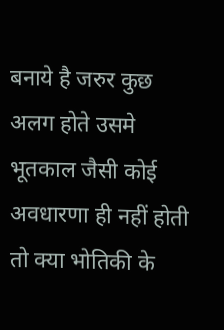बनाये है जरुर कुछ अलग होते उसमे भूतकाल जैसी कोई अवधारणा ही नहीं होती तो क्या भोतिकी के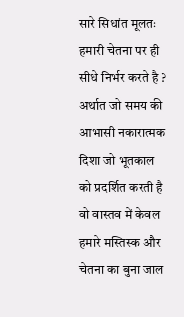सारे सिधांत मूलतः हमारी चेतना पर ही सीधे निर्भर करते है ? अर्थात जो समय की आभासी नकारात्मक दिशा जो भूतकाल को प्रदर्शित करती है वो वास्तव में केवल हमारे मस्तिस्क और चेतना का बुना जाल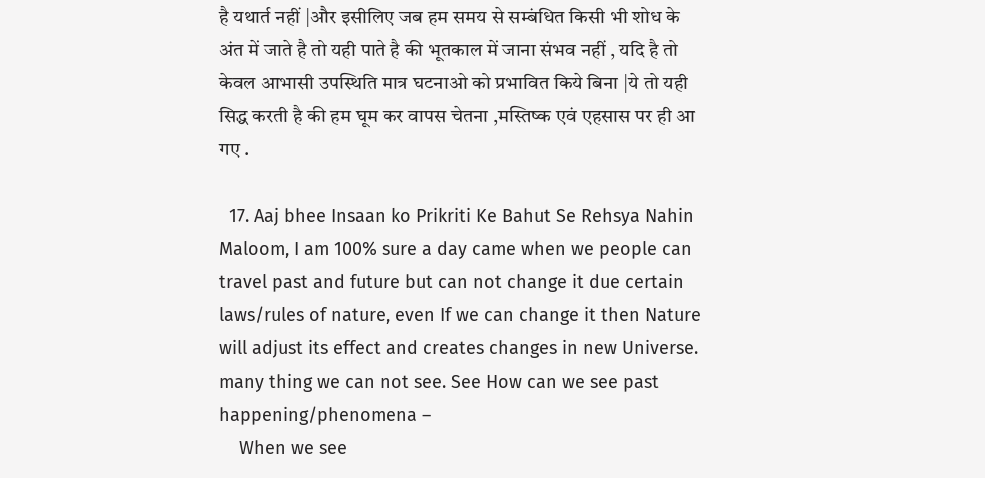है यथार्त नहीं |और इसीलिए जब हम समय से सम्बंधित किसी भी शोध के अंत में जाते है तो यही पाते है की भूतकाल में जाना संभव नहीं , यदि है तो केवल आभासी उपस्थिति मात्र घटनाओ को प्रभावित किये बिना |ये तो यही सिद्ध करती है की हम घूम कर वापस चेतना ,मस्तिष्क एवं एहसास पर ही आ गए .

  17. Aaj bhee Insaan ko Prikriti Ke Bahut Se Rehsya Nahin Maloom, I am 100% sure a day came when we people can travel past and future but can not change it due certain laws/rules of nature, even If we can change it then Nature will adjust its effect and creates changes in new Universe. many thing we can not see. See How can we see past happening/phenomena –
    When we see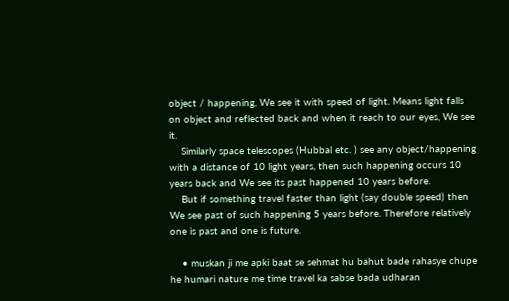object / happening, We see it with speed of light. Means light falls on object and reflected back and when it reach to our eyes, We see it.
    Similarly space telescopes (Hubbal etc. ) see any object/happening with a distance of 10 light years, then such happening occurs 10 years back and We see its past happened 10 years before.
    But if something travel faster than light (say double speed) then We see past of such happening 5 years before. Therefore relatively one is past and one is future.

    • muskan ji me apki baat se sehmat hu bahut bade rahasye chupe he humari nature me time travel ka sabse bada udharan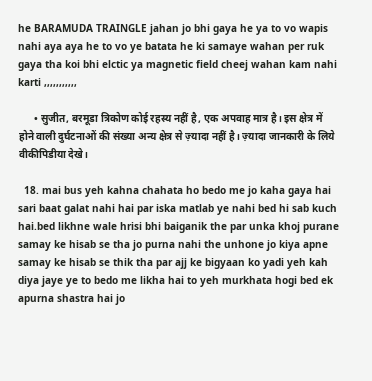he BARAMUDA TRAINGLE jahan jo bhi gaya he ya to vo wapis nahi aya aya he to vo ye batata he ki samaye wahan per ruk gaya tha koi bhi elctic ya magnetic field cheej wahan kam nahi karti ,,,,,,,,,,,

      • सुजीत, बरमूडा त्रिकोण कोई रहस्य नहीं है, एक अपवाह मात्र है। इस क्षेत्र में होने वाली दुर्घटनाओं की संख्या अन्य क्षेत्र से ज़्यादा नहीं है। ज़्यादा जानकारी के लिये वीकीपिडीया देखे।

  18. mai bus yeh kahna chahata ho bedo me jo kaha gaya hai sari baat galat nahi hai par iska matlab ye nahi bed hi sab kuch hai.bed likhne wale hrisi bhi baiganik the par unka khoj purane samay ke hisab se tha jo purna nahi the unhone jo kiya apne samay ke hisab se thik tha par ajj ke bigyaan ko yadi yeh kah diya jaye ye to bedo me likha hai to yeh murkhata hogi bed ek apurna shastra hai jo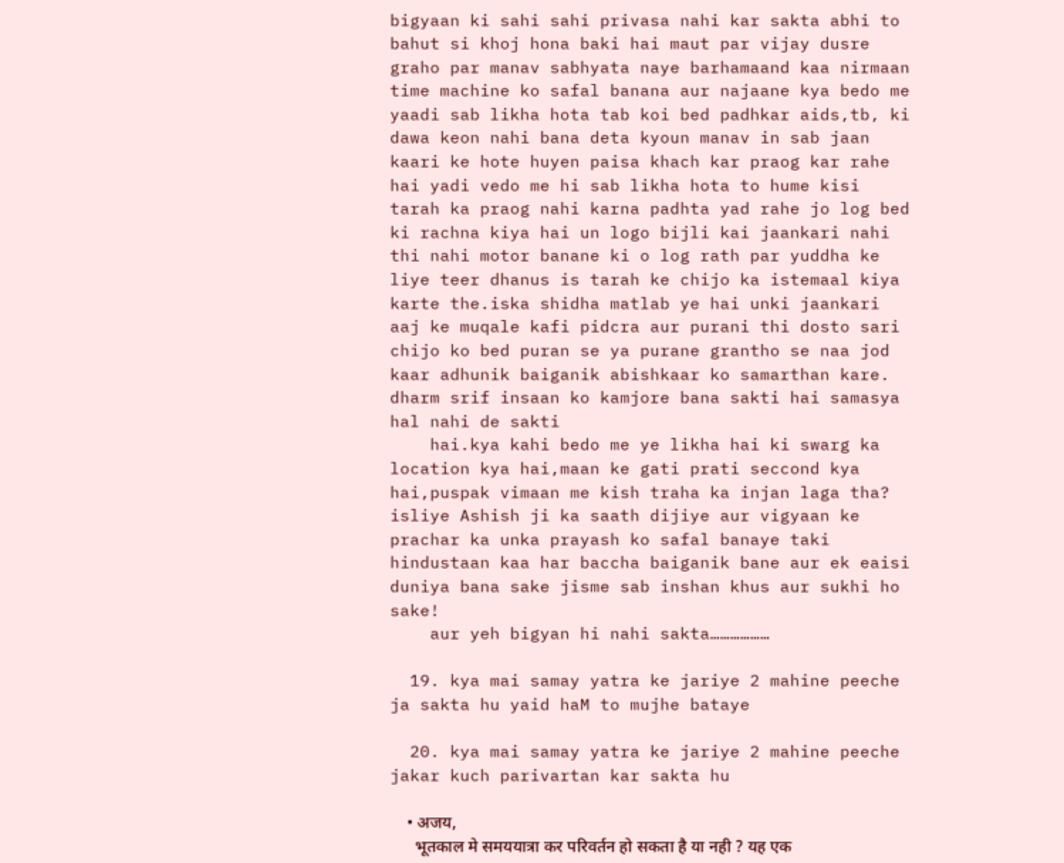bigyaan ki sahi sahi privasa nahi kar sakta abhi to bahut si khoj hona baki hai maut par vijay dusre graho par manav sabhyata naye barhamaand kaa nirmaan time machine ko safal banana aur najaane kya bedo me yaadi sab likha hota tab koi bed padhkar aids,tb, ki dawa keon nahi bana deta kyoun manav in sab jaan kaari ke hote huyen paisa khach kar praog kar rahe hai yadi vedo me hi sab likha hota to hume kisi tarah ka praog nahi karna padhta yad rahe jo log bed ki rachna kiya hai un logo bijli kai jaankari nahi thi nahi motor banane ki o log rath par yuddha ke liye teer dhanus is tarah ke chijo ka istemaal kiya karte the.iska shidha matlab ye hai unki jaankari aaj ke muqale kafi pidcra aur purani thi dosto sari chijo ko bed puran se ya purane grantho se naa jod kaar adhunik baiganik abishkaar ko samarthan kare. dharm srif insaan ko kamjore bana sakti hai samasya hal nahi de sakti
    hai.kya kahi bedo me ye likha hai ki swarg ka location kya hai,maan ke gati prati seccond kya hai,puspak vimaan me kish traha ka injan laga tha? isliye Ashish ji ka saath dijiye aur vigyaan ke prachar ka unka prayash ko safal banaye taki hindustaan kaa har baccha baiganik bane aur ek eaisi duniya bana sake jisme sab inshan khus aur sukhi ho sake!
    aur yeh bigyan hi nahi sakta………………

  19. kya mai samay yatra ke jariye 2 mahine peeche ja sakta hu yaid haM to mujhe bataye

  20. kya mai samay yatra ke jariye 2 mahine peeche jakar kuch parivartan kar sakta hu

    • अजय,
      भूतकाल मे समययात्रा कर परिवर्तन हो सकता है या नही ? यह एक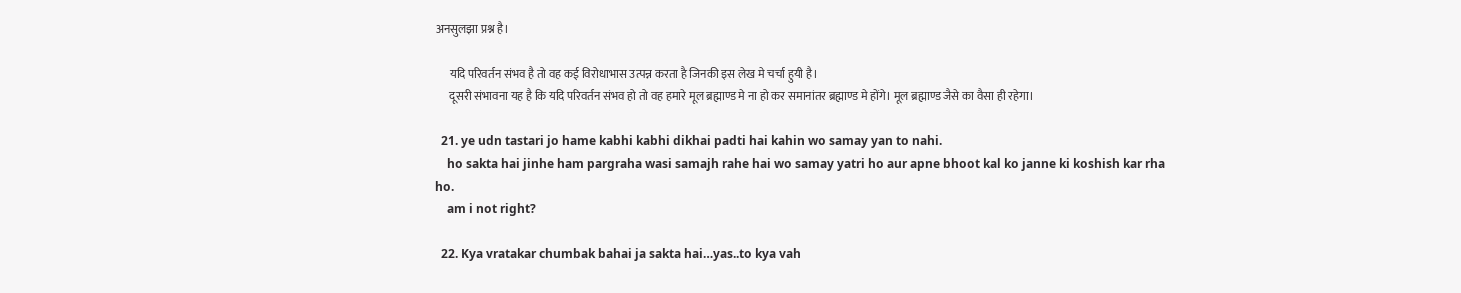अनसुलझा प्रश्न है।

      यदि परिवर्तन संभव है तो वह कई विरोधाभास उत्पन्न करता है जिनकी इस लेख मे चर्चा हुयी है।
      दूसरी संभावना यह है कि यदि परिवर्तन संभव हो तो वह हमारे मूल ब्रह्माण्ड मे ना हो कर समानांतर ब्रह्माण्ड मे होंगे। मूल ब्रह्माण्ड जैसे का वैसा ही रहेगा।

  21. ye udn tastari jo hame kabhi kabhi dikhai padti hai kahin wo samay yan to nahi.
    ho sakta hai jinhe ham pargraha wasi samajh rahe hai wo samay yatri ho aur apne bhoot kal ko janne ki koshish kar rha ho.
    am i not right?

  22. Kya vratakar chumbak bahai ja sakta hai…yas..to kya vah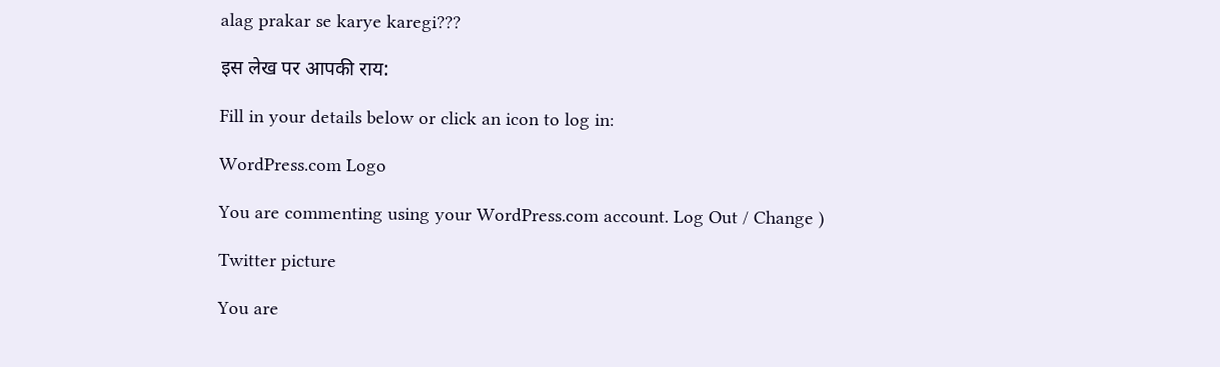alag prakar se karye karegi???

इस लेख पर आपकी राय:

Fill in your details below or click an icon to log in:

WordPress.com Logo

You are commenting using your WordPress.com account. Log Out / Change )

Twitter picture

You are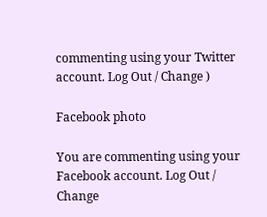commenting using your Twitter account. Log Out / Change )

Facebook photo

You are commenting using your Facebook account. Log Out / Change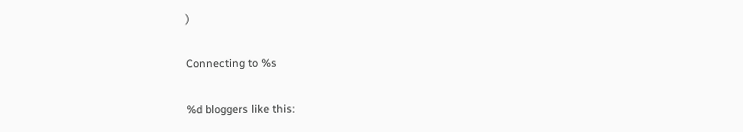)

Connecting to %s

%d bloggers like this: